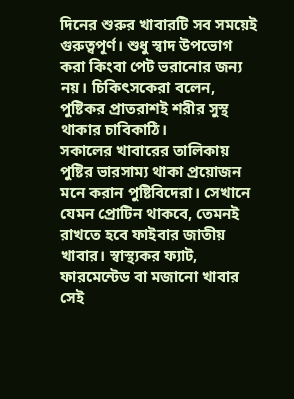দিনের শুরুর খাবারটি সব সময়েই গুরুত্বপূর্ণ। শুধু স্বাদ উপভোগ করা কিংবা পেট ভরানোর জন্য নয়। চিকিৎসকেরা বলেন, পুষ্টিকর প্রাতরাশই শরীর সুস্থ থাকার চাবিকাঠি।
সকালের খাবারের তালিকায় পুষ্টির ভারসাম্য থাকা প্রয়োজন মনে করান পুষ্টিবিদেরা। সেখানে যেমন প্রোটিন থাকবে, তেমনই রাখতে হবে ফাইবার জাতীয় খাবার। স্বাস্থ্যকর ফ্যাট, ফারমেন্টেড বা মজানো খাবার সেই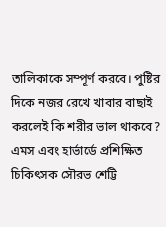তালিকাকে সম্পূর্ণ করবে। পুষ্টির দিকে নজর রেখে খাবার বাছাই করলেই কি শরীর ভাল থাকবে?
এমস এবং হার্ভার্ডে প্রশিক্ষিত চিকিৎসক সৌরভ শেট্টি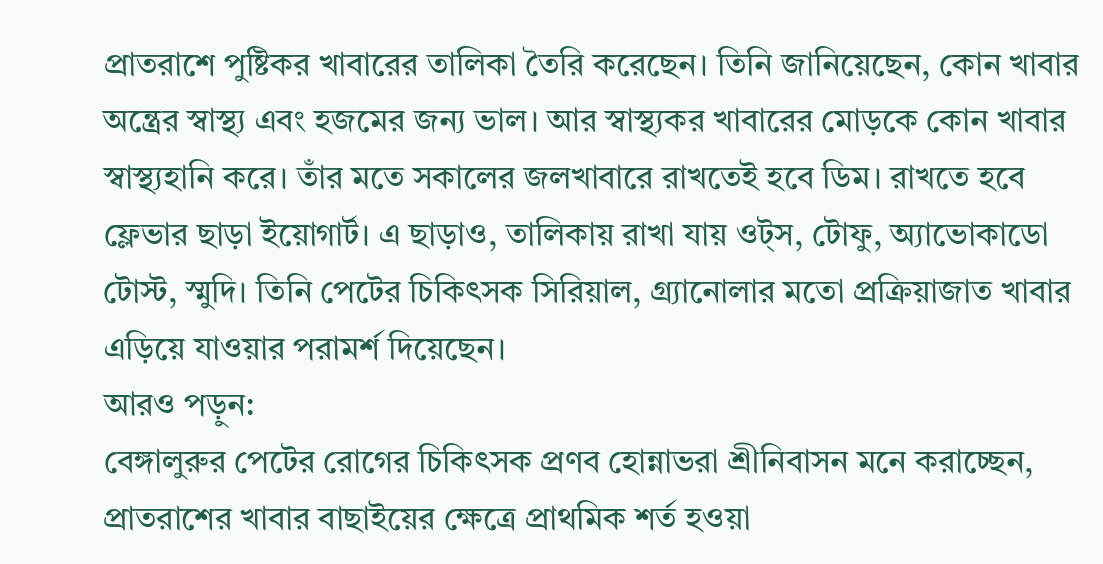প্রাতরাশে পুষ্টিকর খাবারের তালিকা তৈরি করেছেন। তিনি জানিয়েছেন, কোন খাবার অন্ত্রের স্বাস্থ্য এবং হজমের জন্য ভাল। আর স্বাস্থ্যকর খাবারের মোড়কে কোন খাবার স্বাস্থ্যহানি করে। তাঁর মতে সকালের জলখাবারে রাখতেই হবে ডিম। রাখতে হবে ফ্লেভার ছাড়া ইয়োগার্ট। এ ছাড়াও, তালিকায় রাখা যায় ওট্স, টোফু, অ্যাভোকাডো টোস্ট, স্মুদি। তিনি পেটের চিকিৎসক সিরিয়াল, গ্র্যানোলার মতো প্রক্রিয়াজাত খাবার এড়িয়ে যাওয়ার পরামর্শ দিয়েছেন।
আরও পড়ুন:
বেঙ্গালুরুর পেটের রোগের চিকিৎসক প্রণব হোন্নাভরা শ্রীনিবাসন মনে করাচ্ছেন, প্রাতরাশের খাবার বাছাইয়ের ক্ষেত্রে প্রাথমিক শর্ত হওয়া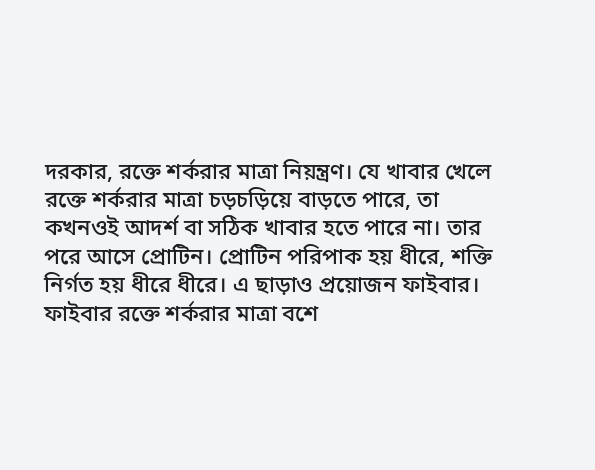দরকার, রক্তে শর্করার মাত্রা নিয়ন্ত্রণ। যে খাবার খেলে রক্তে শর্করার মাত্রা চড়চড়িয়ে বাড়তে পারে, তা কখনওই আদর্শ বা সঠিক খাবার হতে পারে না। তার পরে আসে প্রোটিন। প্রোটিন পরিপাক হয় ধীরে, শক্তি নির্গত হয় ধীরে ধীরে। এ ছাড়াও প্রয়োজন ফাইবার। ফাইবার রক্তে শর্করার মাত্রা বশে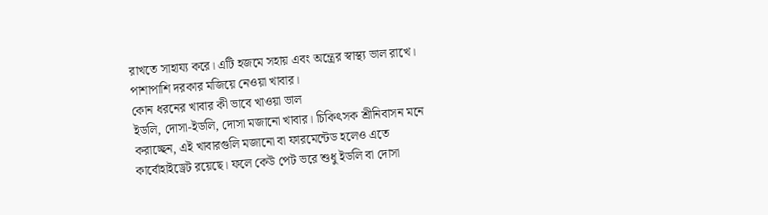রাখতে সাহায্য করে। এটি হজমে সহায় এবং অন্ত্রের স্বাস্থ্য ভাল রাখে। পাশাপাশি দরকার মজিয়ে নেওয়া খাবার।
কোন ধরনের খাবার কী ভাবে খাওয়া ভাল
ইডলি, দোসা-ইডলি, দোসা মজানো খাবার। চিকিৎসক শ্রীনিবাসন মনে করাচ্ছেন, এই খাবারগুলি মজানো বা ফারমেন্টেড হলেও এতে কার্বোহাইড্রেট রয়েছে। ফলে কেউ পেট ভরে শুধু ইডলি বা দোসা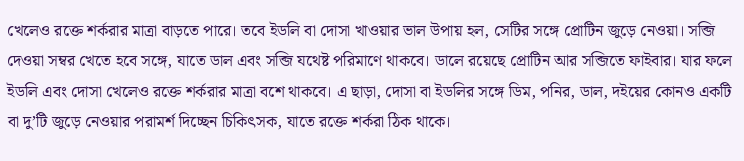খেলেও রক্তে শর্করার মাত্রা বাড়তে পারে। তবে ইডলি বা দোসা খাওয়ার ভাল উপায় হল, সেটির সঙ্গে প্রোটিন জুড়ে নেওয়া। সব্জি দেওয়া সম্বর খেতে হবে সঙ্গে, যাতে ডাল এবং সব্জি যথেষ্ট পরিমাণে থাকবে। ডালে রয়েছে প্রোটিন আর সব্জিতে ফাইবার। যার ফলে ইডলি এবং দোসা খেলেও রক্তে শর্করার মাত্রা বশে থাকবে। এ ছাড়া, দোসা বা ইডলির সঙ্গে ডিম, পনির, ডাল, দইয়ের কোনও একটি বা দু’টি জুড়ে নেওয়ার পরামর্শ দিচ্ছেন চিকিৎসক, যাতে রক্তে শর্করা ঠিক থাকে।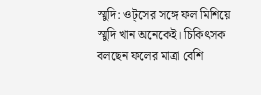স্মুদি: ওট্সের সঙ্গে ফল মিশিয়ে স্মুদি খান অনেকেই। চিকিৎসক বলছেন ফলের মাত্রা বেশি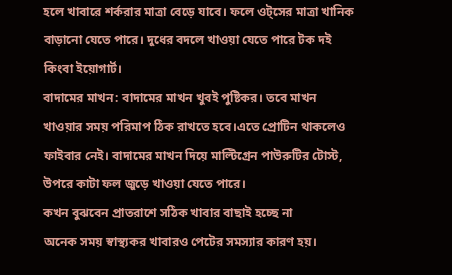হলে খাবারে শর্করার মাত্রা বেড়ে যাবে। ফলে ওট্সের মাত্রা খানিক বাড়ানো যেতে পারে। দুধের বদলে খাওয়া যেতে পারে টক দই কিংবা ইয়োগার্ট।
বাদামের মাখন: বাদামের মাখন খুবই পুষ্টিকর। তবে মাখন খাওয়ার সময় পরিমাপ ঠিক রাখতে হবে।এতে প্রোটিন থাকলেও ফাইবার নেই। বাদামের মাখন দিয়ে মাল্টিগ্রেন পাউরুটির টোস্ট, উপরে কাটা ফল জুড়ে খাওয়া যেতে পারে।
কখন বুঝবেন প্রাতরাশে সঠিক খাবার বাছাই হচ্ছে না
অনেক সময় স্বাস্থ্যকর খাবারও পেটের সমস্যার কারণ হয়।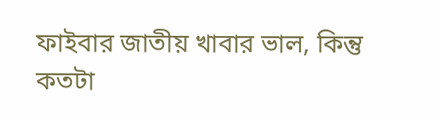ফাইবার জাতীয় খাবার ভাল, কিন্তু কতটা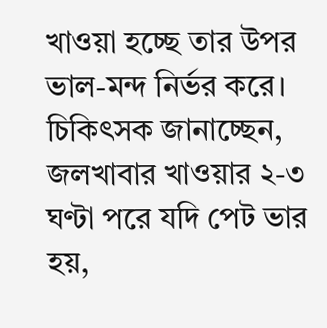খাওয়া হচ্ছে তার উপর ভাল-মন্দ নির্ভর করে। চিকিৎসক জানাচ্ছেন, জলখাবার খাওয়ার ২-৩ ঘণ্টা পরে যদি পেট ভার হয়,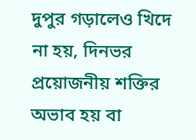দুপুর গড়ালেও খিদে না হয়, দিনভর প্রয়োজনীয় শক্তির অভাব হয় বা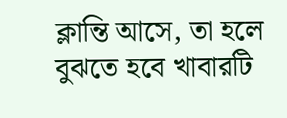ক্লান্তি আসে, তা হলে বুঝতে হবে খাবারটি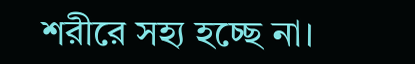শরীরে সহ্য হচ্ছে না।